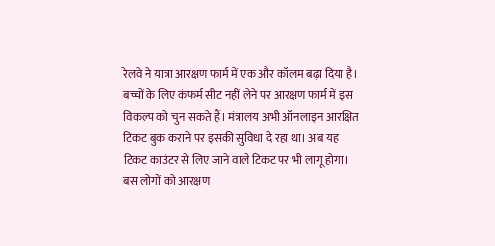रेलवे ने यात्रा आरक्षण फार्म में एक और कॉलम बढ़ा दिया है। बच्चों के लिए कंफर्म सीट नहीं लेने पर आरक्षण फार्म में इस विकल्प को चुन सकते हैं। मंत्रालय अभी ऑनलाइन आरक्षित टिकट बुक कराने पर इसकी सुविधा दे रहा था। अब यह टिकट काउंटर से लिए जाने वाले टिकट पर भी लागू होगा। बस लोगों को आरक्षण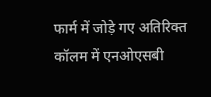फार्म में जोड़े गए अतिरिक्त कॉलम में एनओएसबी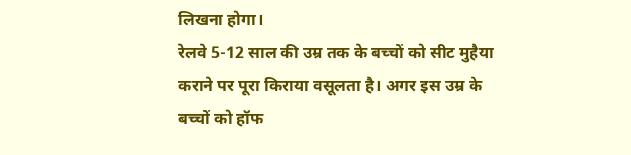लिखना होगा।
रेलवे 5-12 साल की उम्र तक के बच्चों को सीट मुहैया कराने पर पूरा किराया वसूलता है। अगर इस उम्र के बच्चों को हॉफ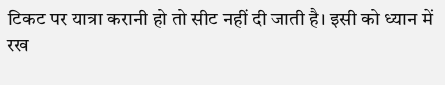टिकट पर यात्रा करानी हो तो सीट नहीं दी जाती है। इसी को ध्यान में रख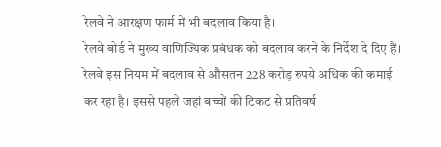रेलवे ने आरक्षण फार्म में भी बदलाव किया है।
रेलवे बोर्ड ने मुख्य वाणिज्यिक प्रबंधक को बदलाव करने के निर्देश दे दिए हैं। रेलवे इस नियम में बदलाव से औसतन 228 करोड़ रुपये अधिक की कमाई कर रहा है। इससे पहले जहां बच्चों की टिकट से प्रतिवर्ष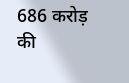686 करोड़ की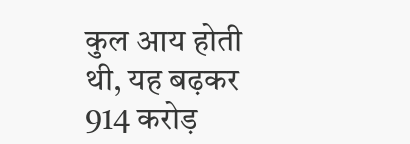कुल आय होती थी, यह बढ़कर 914 करोड़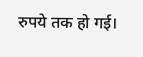रुपये तक हो गई।